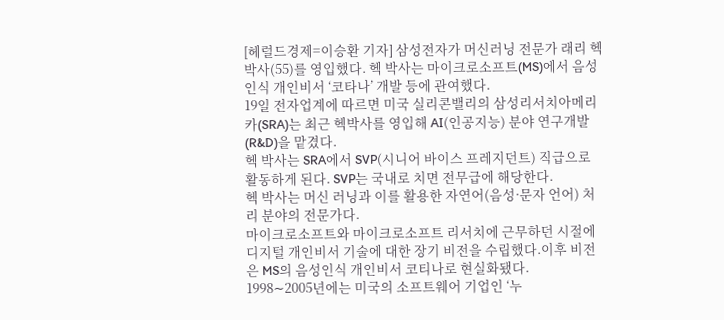[헤럴드경제=이승환 기자] 삼성전자가 머신러닝 전문가 래리 헥 박사(55)를 영입했다. 헥 박사는 마이크로소프트(MS)에서 음성인식 개인비서 ‘코타나’ 개발 등에 관여했다.
19일 전자업계에 따르면 미국 실리콘밸리의 삼성리서치아메리카(SRA)는 최근 헥박사를 영입해 AI(인공지능) 분야 연구개발(R&D)을 맡겼다.
헥 박사는 SRA에서 SVP(시니어 바이스 프레지던트) 직급으로 활동하게 된다. SVP는 국내로 치면 전무급에 해당한다.
헥 박사는 머신 러닝과 이를 활용한 자연어(음성·문자 언어) 처리 분야의 전문가다.
마이크로소프트와 마이크로소프트 리서치에 근무하던 시절에 디지털 개인비서 기술에 대한 장기 비전을 수립했다.이후 비전은 MS의 음성인식 개인비서 코티나로 현실화됐다.
1998∼2005년에는 미국의 소프트웨어 기업인 ‘누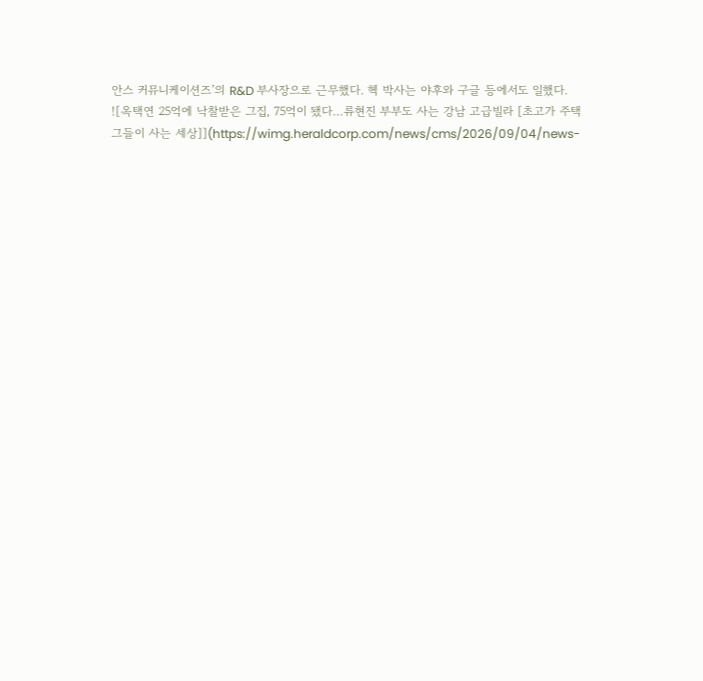안스 커뮤니케이션즈’의 R&D 부사장으로 근무했다. 헥 박사는 야후와 구글 등에서도 일했다.
![옥택연 25억에 낙찰받은 그집, 75억이 됐다…류현진 부부도 사는 강남 고급빌라 [초고가 주택 그들이 사는 세상]](https://wimg.heraldcorp.com/news/cms/2026/09/04/news-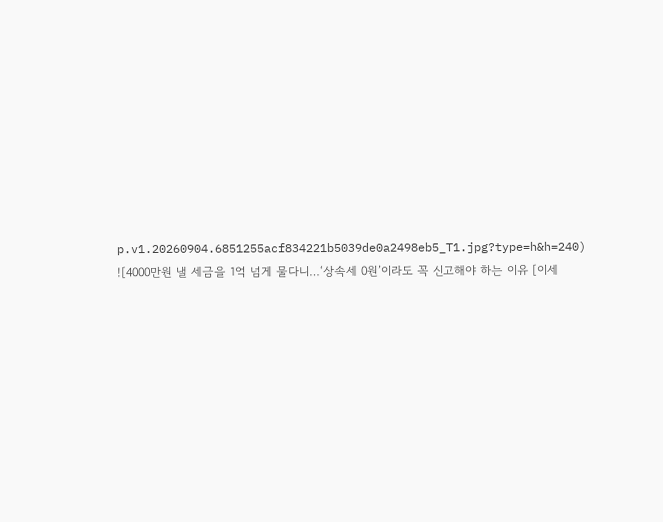p.v1.20260904.6851255acf834221b5039de0a2498eb5_T1.jpg?type=h&h=240)
![4000만원 낼 세금을 1억 넘게 물다니…‘상속세 0원’이라도 꼭 신고해야 하는 이유 [이세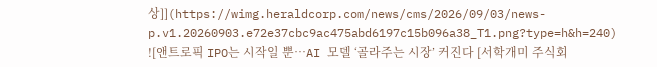상]](https://wimg.heraldcorp.com/news/cms/2026/09/03/news-p.v1.20260903.e72e37cbc9ac475abd6197c15b096a38_T1.png?type=h&h=240)
![앤트로픽 IPO는 시작일 뿐…AI 모델 ‘골라주는 시장’ 커진다 [서학개미 주식회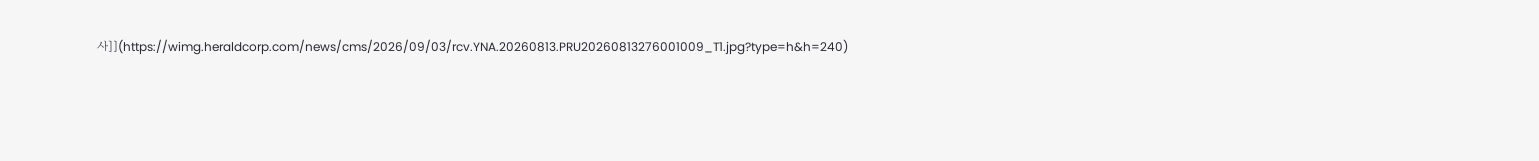사]](https://wimg.heraldcorp.com/news/cms/2026/09/03/rcv.YNA.20260813.PRU20260813276001009_T1.jpg?type=h&h=240)